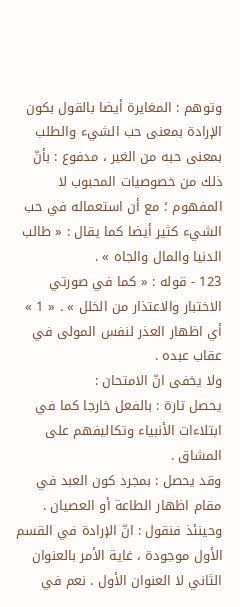وتوهم : المغايرة أيضا بالقول بكون الإرادة بمعنى حب الشيء والطلب بمعنى حبه من الغير ، مدفوع : بأنّ ذلك من خصوصيات المحبوب لا المفهوم ؛ مع أن استعماله في حب الشيء كثير أيضا كما يقال : « طالب الدنيا والمال والجاه » .
123 - قوله : « كما في صورتي الاختبار والاعتذار من الخلل » . « 1 »
أي اظهار العذر لنفس المولى في عقاب عبده .
ولا يخفى انّ الامتحان :
يحصل تارة : بالفعل خارجا كما في ابتلاءات الأنبياء وتكاليفهم على المشاق .
وقد يحصل : بمجرد كون العبد في مقام اظهار الطاعة أو العصيان .
وحينئذ فنقول : انّ الإرادة في القسم الأول موجودة ، غاية الأمر بالعنوان الثاني لا العنوان الأول . نعم في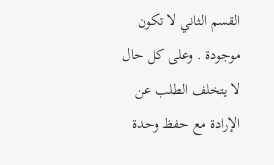القسم الثاني لا تكون موجودة . وعلى كل حال لا يتخلف الطلب عن الإرادة مع حفظ وحدة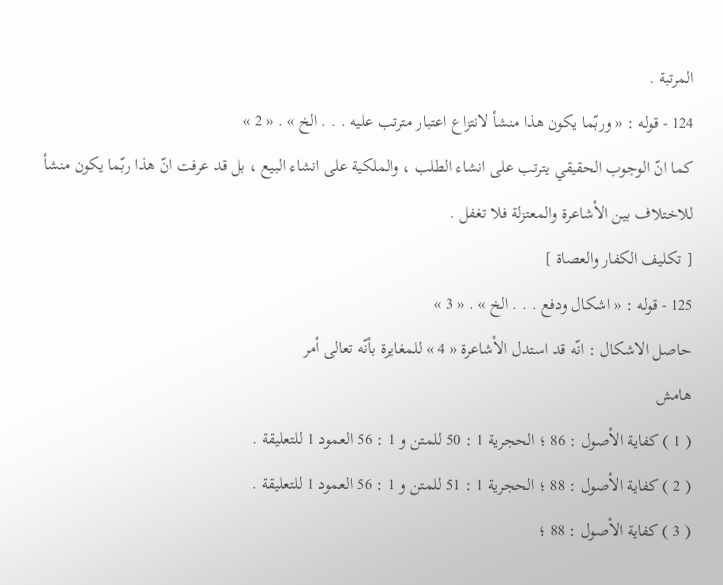المرتبة .
124 - قوله : « وربّما يكون هذا منشأ لانتزاع اعتبار مترتب عليه . . . الخ » . « 2 »
كما انّ الوجوب الحقيقي يترتب على انشاء الطلب ، والملكية على انشاء البيع ، بل قد عرفت انّ هذا ربّما يكون منشأ للاختلاف بين الأشاعرة والمعتزلة فلا تغفل .
[ تكليف الكفار والعصاة ]
125 - قوله : « اشكال ودفع . . . الخ » . « 3 »
حاصل الاشكال : انّه قد استدل الأشاعرة « 4 » للمغايرة بأنّه تعالى أمر
هامش
( 1 ) كفاية الأصول : 86 ؛ الحجرية 1 : 50 للمتن و 1 : 56 العمود 1 للتعليقة .
( 2 ) كفاية الأصول : 88 ؛ الحجرية 1 : 51 للمتن و 1 : 56 العمود 1 للتعليقة .
( 3 ) كفاية الأصول : 88 ؛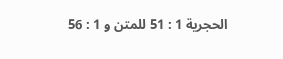الحجرية 1 : 51 للمتن و 1 : 56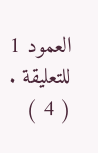العمود 1 للتعليقة .
( 4 )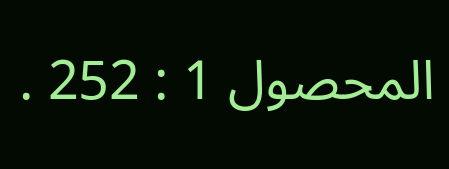المحصول 1 : 252 .